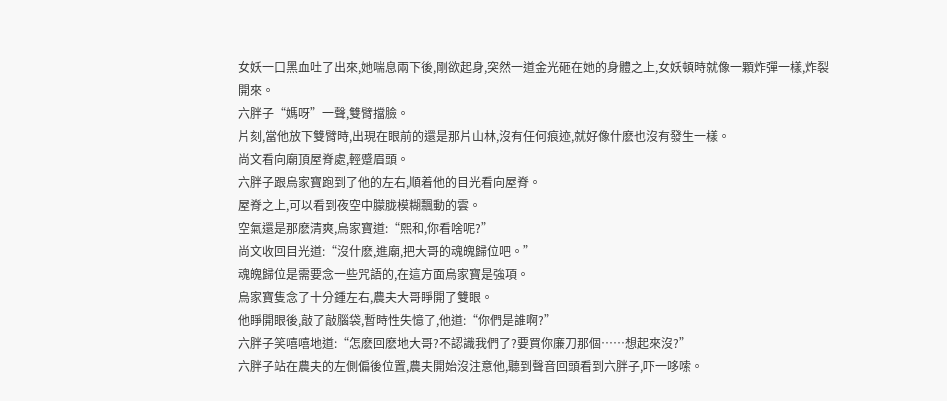女妖一口黑血吐了出來,她喘息兩下後,剛欲起身,突然一道金光砸在她的身體之上,女妖頓時就像一顆炸彈一樣,炸裂開來。
六胖子“媽呀”一聲,雙臂擋臉。
片刻,當他放下雙臂時,出現在眼前的還是那片山林,沒有任何痕迹,就好像什麽也沒有發生一樣。
尚文看向廟頂屋脊處,輕蹙眉頭。
六胖子跟烏家寶跑到了他的左右,順着他的目光看向屋脊。
屋脊之上,可以看到夜空中朦胧模糊飄動的雲。
空氣還是那麽清爽,烏家寶道:“熙和,你看啥呢?”
尚文收回目光道:“沒什麽,進廟,把大哥的魂魄歸位吧。”
魂魄歸位是需要念一些咒語的,在這方面烏家寶是強項。
烏家寶隻念了十分鍾左右,農夫大哥睜開了雙眼。
他睜開眼後,敲了敲腦袋,暫時性失憶了,他道:“你們是誰啊?”
六胖子笑嘻嘻地道:“怎麽回麽地大哥?不認識我們了?要買你廉刀那個……想起來沒?”
六胖子站在農夫的左側偏後位置,農夫開始沒注意他,聽到聲音回頭看到六胖子,吓一哆嗦。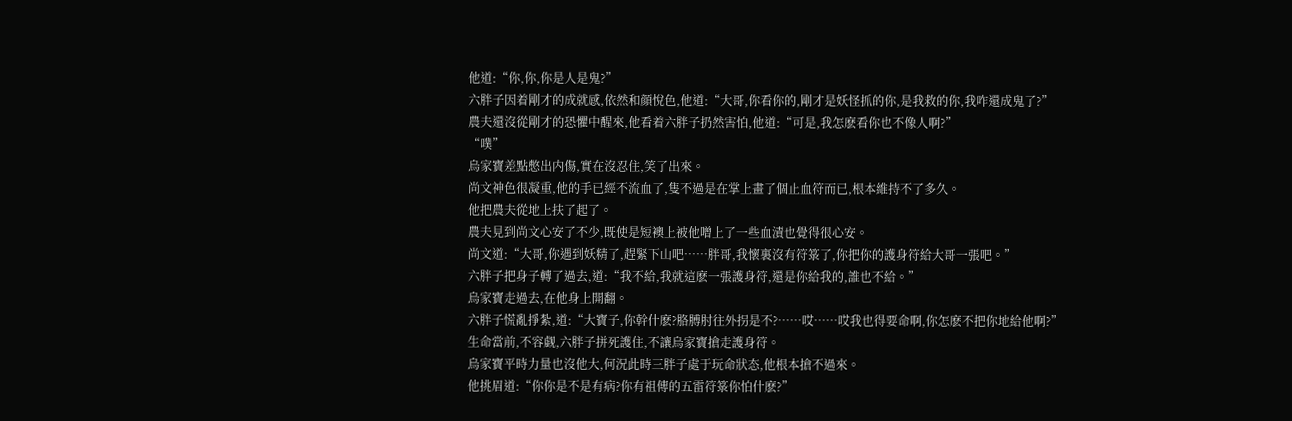他道:“你,你,你是人是鬼?”
六胖子因着剛才的成就感,依然和顔悅色,他道:“大哥,你看你的,剛才是妖怪抓的你,是我救的你,我咋還成鬼了?”
農夫還沒從剛才的恐懼中醒來,他看着六胖子扔然害怕,他道:“可是,我怎麽看你也不像人啊?”
“噗”
烏家寶差點憋出内傷,實在沒忍住,笑了出來。
尚文神色很凝重,他的手已經不流血了,隻不過是在掌上畫了個止血符而已,根本維持不了多久。
他把農夫從地上扶了起了。
農夫見到尚文心安了不少,既使是短襖上被他噌上了一些血漬也覺得很心安。
尚文道:“大哥,你遇到妖精了,趕緊下山吧……胖哥,我懷裏沒有符箓了,你把你的護身符給大哥一張吧。”
六胖子把身子轉了過去,道:“我不給,我就這麽一張護身符,還是你給我的,誰也不給。”
烏家寶走過去,在他身上開翻。
六胖子慌亂掙紮,道:“大寶子,你幹什麽?胳膊肘往外拐是不?……哎……哎我也得要命啊,你怎麽不把你地給他啊?”
生命當前,不容觑,六胖子拼死護住,不讓烏家寶搶走護身符。
烏家寶平時力量也沒他大,何況此時三胖子處于玩命狀态,他根本搶不過來。
他挑眉道:“你你是不是有病?你有祖傳的五雷符箓你怕什麽?”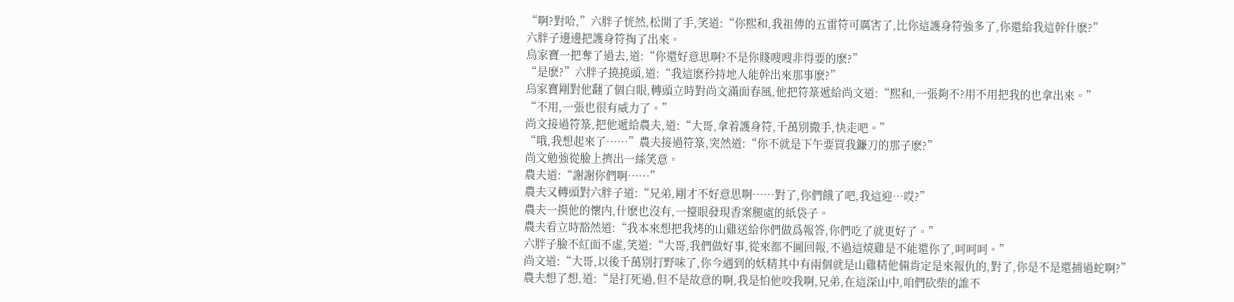“啊?對哈,”六胖子恍然,松開了手,笑道:“你熙和,我祖傳的五雷符可厲害了,比你這護身符強多了,你還給我這幹什麽?”
六胖子邊邊把護身符掏了出來。
烏家寶一把奪了過去,道:“你還好意思啊?不是你賤嗖嗖非得要的麽?”
“是麽?”六胖子撓撓頭,道:“我這麽矜持地人能幹出來那事麽?”
烏家寶剛對他翻了個白眼,轉頭立時對尚文滿面春風,他把符箓遞給尚文道:“熙和,一張夠不?用不用把我的也拿出來。”
“不用,一張也很有威力了。”
尚文接過符箓,把他遞給農夫,道:“大哥,拿着護身符,千萬别撒手,快走吧。”
“哦,我想起來了……”農夫接過符箓,突然道:“你不就是下午要買我鐮刀的那子麽?”
尚文勉強從臉上擠出一絲笑意。
農夫道:“謝謝你們啊……”
農夫又轉頭對六胖子道:“兄弟,剛才不好意思啊……對了,你們餓了吧,我這迎…哎?”
農夫一摸他的懷内,什麽也沒有,一擡眼發現香案腿處的紙袋子。
農夫看立時豁然道:“我本來想把我烤的山雞送給你們做爲報答,你們吃了就更好了。”
六胖子臉不紅面不虛,笑道:“大哥,我們做好事,從來都不圖回報,不過這燒雞是不能還你了,呵呵呵。”
尚文道:“大哥,以後千萬别打野味了,你今遇到的妖精其中有兩個就是山雞精他倆肯定是來報仇的,對了,你是不是還捕過蛇啊?”
農夫想了想,道:“是打死過,但不是故意的啊,我是怕他咬我啊,兄弟,在這深山中,咱們砍柴的誰不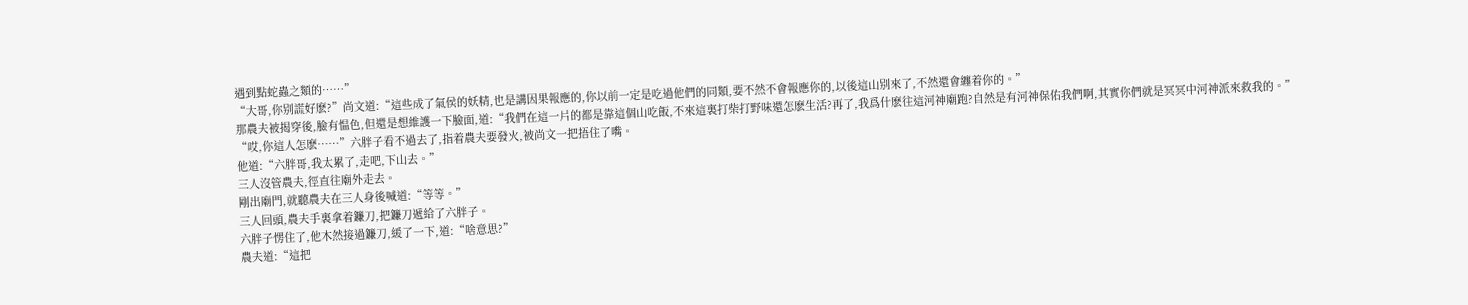遇到點蛇蟲之類的……”
“大哥,你别謊好麽?”尚文道:“這些成了氣侯的妖精,也是講因果報應的,你以前一定是吃過他們的同類,要不然不會報應你的,以後這山别來了,不然還會纏着你的。”
那農夫被揭穿後,臉有愠色,但還是想維護一下臉面,道:“我們在這一片的都是靠這個山吃飯,不來這裏打柴打野味還怎麽生活?再了,我爲什麽往這河神廟跑?自然是有河神保佑我們啊,其實你們就是冥冥中河神派來救我的。”
“哎,你這人怎麽……”六胖子看不過去了,指着農夫要發火,被尚文一把捂住了嘴。
他道:“六胖哥,我太累了,走吧,下山去。”
三人沒管農夫,徑直往廟外走去。
剛出廟門,就聽農夫在三人身後喊道:“等等。”
三人回頭,農夫手裏拿着鐮刀,把鐮刀遞給了六胖子。
六胖子愣住了,他木然接過鐮刀,緩了一下,道:“啥意思?”
農夫道:“這把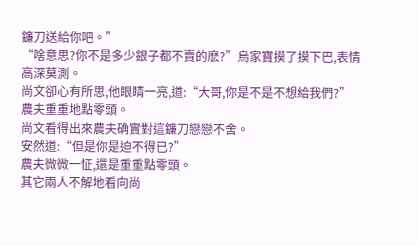鐮刀送給你吧。”
“啥意思?你不是多少銀子都不賣的麽?”烏家寶摸了摸下巴,表情高深莫測。
尚文卻心有所思,他眼睛一亮,道:“大哥,你是不是不想給我們?”
農夫重重地點零頭。
尚文看得出來農夫确實對這鐮刀戀戀不舍。
安然道:“但是你是迫不得已?”
農夫微微一怔,還是重重點零頭。
其它兩人不解地看向尚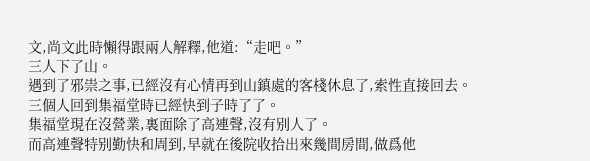文,尚文此時懶得跟兩人解釋,他道:“走吧。”
三人下了山。
遇到了邪祟之事,已經沒有心情再到山鎮處的客棧休息了,索性直接回去。
三個人回到集福堂時已經快到子時了了。
集福堂現在沒營業,裏面除了高連聲,沒有别人了。
而高連聲特别勤快和周到,早就在後院收拾出來幾間房間,做爲他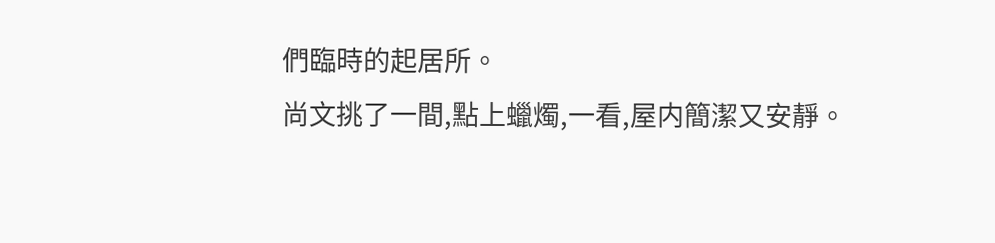們臨時的起居所。
尚文挑了一間,點上蠟燭,一看,屋内簡潔又安靜。